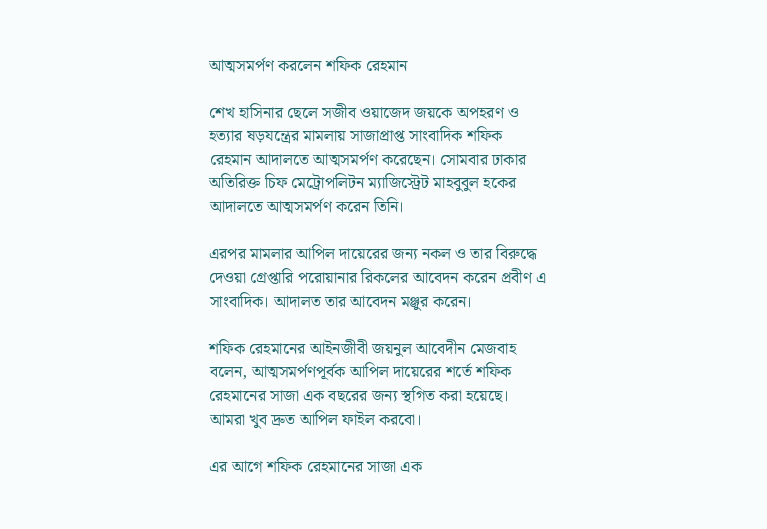আত্মসমর্পণ করলেন শফিক রেহমান

শেখ হাসিনার ছেলে সজীব ওয়াজেদ জয়কে অপহরণ ও হত্যার ষড়যন্ত্রের মামলায় সাজাপ্রাপ্ত সাংবাদিক শফিক রেহমান আদালতে আত্মসমর্পণ করেছেন। সোমবার ঢাকার অতিরিক্ত চিফ মেট্রোপলিটন ম্যাজিস্ট্রেট মাহবুবুল হকের আদালতে আত্মসমর্পণ করেন তিনি।

এরপর মামলার আপিল দায়েরের জন্য নকল ও তার বিরুদ্ধে দেওয়া গ্রেপ্তারি পরোয়ানার রিকলের আবেদন করেন প্রবীণ এ সাংবাদিক। আদালত তার আবেদন মঞ্জুর করেন।

শফিক রেহমানের আইনজীবী জয়নুল আবেদীন মেজবাহ বলেন, আত্মসমর্পণপূর্বক আপিল দায়েরের শর্তে শফিক রেহমানের সাজা এক বছরের জন্য স্থগিত করা হয়েছে। আমরা খুব দ্রুত আপিল ফাইল করবো।

এর আগে শফিক রেহমানের সাজা এক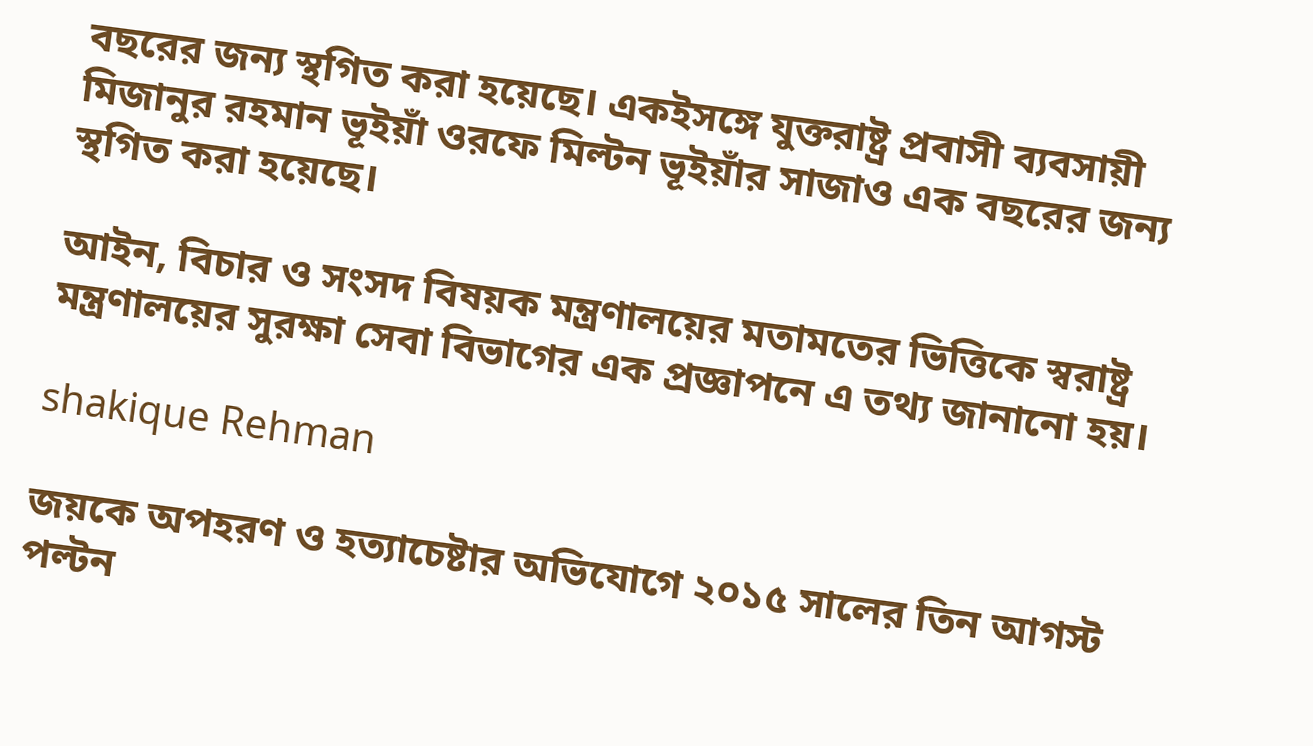বছরের জন্য স্থগিত করা হয়েছে। একইসঙ্গে যুক্তরাষ্ট্র প্রবাসী ব্যবসায়ী মিজানুর রহমান ভূইয়াঁ ওরফে মিল্টন ভূইয়াঁর সাজাও এক বছরের জন্য স্থগিত করা হয়েছে।

আইন, বিচার ও সংসদ বিষয়ক মন্ত্রণালয়ের মতামতের ভিত্তিকে স্বরাষ্ট্র মন্ত্রণালয়ের সুরক্ষা সেবা বিভাগের এক প্রজ্ঞাপনে এ তথ্য জানানো হয়।

shakique Rehman

জয়কে অপহরণ ও হত্যাচেষ্টার অভিযোগে ২০১৫ সালের তিন আগস্ট পল্টন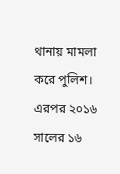থানায় মামলা করে পুলিশ। এরপর ২০১৬ সালের ১৬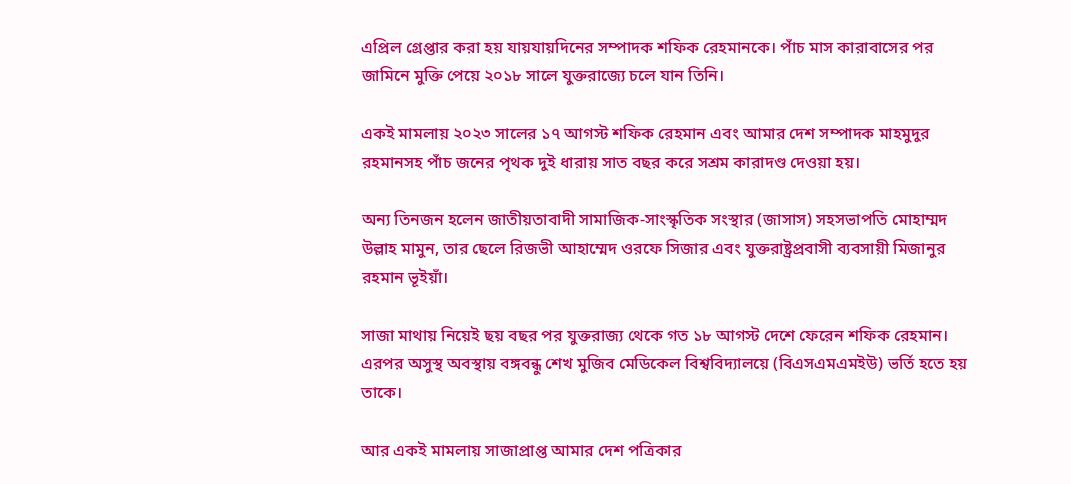এপ্রিল গ্রেপ্তার করা হয় যায়যায়দিনের সম্পাদক শফিক রেহমানকে। পাঁচ মাস কারাবাসের পর জামিনে মুক্তি পেয়ে ২০১৮ সালে যুক্তরাজ্যে চলে যান তিনি।

একই মামলায় ২০২৩ সালের ১৭ আগস্ট শফিক রেহমান এবং আমার দেশ সম্পাদক মাহমুদুর রহমানসহ পাঁচ জনের পৃথক দুই ধারায় সাত বছর করে সশ্রম কারাদণ্ড দেওয়া হয়।

অন্য তিনজন হলেন জাতীয়তাবাদী সামাজিক-সাংস্কৃতিক সংস্থার (জাসাস) সহসভাপতি মোহাম্মদ উল্লাহ মামুন, তার ছেলে রিজভী আহাম্মেদ ওরফে সিজার এবং যুক্তরাষ্ট্রপ্রবাসী ব্যবসায়ী মিজানুর রহমান ভূইয়াঁ।

সাজা মাথায় নিয়েই ছয় বছর পর যুক্তরাজ্য থেকে গত ১৮ আগস্ট দেশে ফেরেন শফিক রেহমান। এরপর অসুস্থ অবস্থায় বঙ্গবন্ধু শেখ মুজিব মেডিকেল বিশ্ববিদ্যালয়ে (বিএসএমএমইউ) ভর্তি হতে হয় তাকে।

আর একই মামলায় সাজাপ্রাপ্ত আমার দেশ পত্রিকার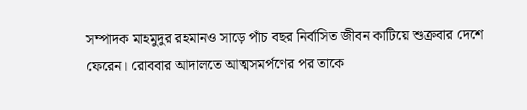সম্পাদক মাহমুদুর রহমানও সাড়ে পাঁচ বছর নির্বাসিত জীবন কাটিয়ে শুক্রবার দেশে ফেরেন। রোববার আদালতে আত্মসমর্পণের পর তাকে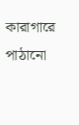কারাগারে পাঠানো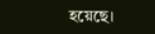হয়েছে।